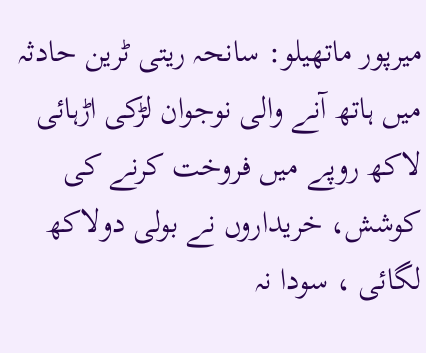میرپور ماتھیلو: سانحہ ریتی ٹرین حادثہ میں ہاتھ آنے والی نوجوان لڑکی اڑہائی لاکھ روپے میں فروخت کرنے کی کوشش، خریداروں نے بولی دولاکھ لگائی ، سودا نہ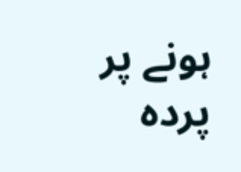ہونے پر پردہ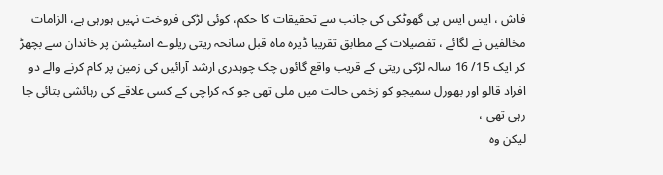فاش ، ایس ایس پی گھوٹکی کی جانب سے تحقیقات کا حکم، کوئی لڑکی فروخت نہیں ہورہی ہے، الزامات مخالفیں نے لگائے ، تفصیلات کے مطابق تقریبا ڈیرہ ماہ قبل سانحہ ریتی ریلوے اسٹیشن پر خاندان سے بچھڑ کر ایک 15/ 16 سالہ لڑکی ریتی کے قریب واقع گائوں چک چوہدری ارشد آرائیں کی زمین پر کام کرنے والے دو افراد قالو اور بھورل سمیجو کو زخمی حالت میں ملی تھی جو کہ کراچی کے کسی علاقے کی رہائشی بتائی جا رہی تھی ،
لیکن وہ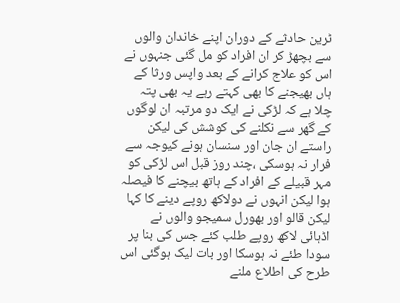ٹرین حادثے کے دوران اپنے خاندان والوں سے بچھڑ کر ان افراد کو مل گئی جنہوں نے اس کو علاج کرانے کے بعد واپس ورثا کے ہاں بھیجنے کا بھی کہتے رہے یہ بھی پتہ چلا ہے کہ لڑکی نے ایک دو مرتبہ ان لوگوں کے گھر سے نکلنے کی کوشش کی لیکن راستے ان جان اور سنسان ہونے کیوجہ سے فرار نہ ہوسکی ،چند روز قبل اس لڑکی کو مہر قبیلے کے افراد کے ہاتھ بیچنے کا فیصلہ ہوا لیکن انہوں نے دولاکھ روپے دینے کا کہا لیکن قالو اور بھورل سمیجو والوں نے اڈہائی لاکھ روپے طلب کئے جس کی بنا پر سودا طئے نہ ہوسکا اور بات لیک ہوگئی اس طرح کی اطلاع ملنے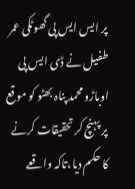پر ایس ایس پی گھوٹکی عمر طفیل نے ڈی ایس پی اوباڑو محمد پناہ بھٹو کو موقع پر پہنچ کر تحقیقات کرنے کا حکم دیا،تاکہ واقعے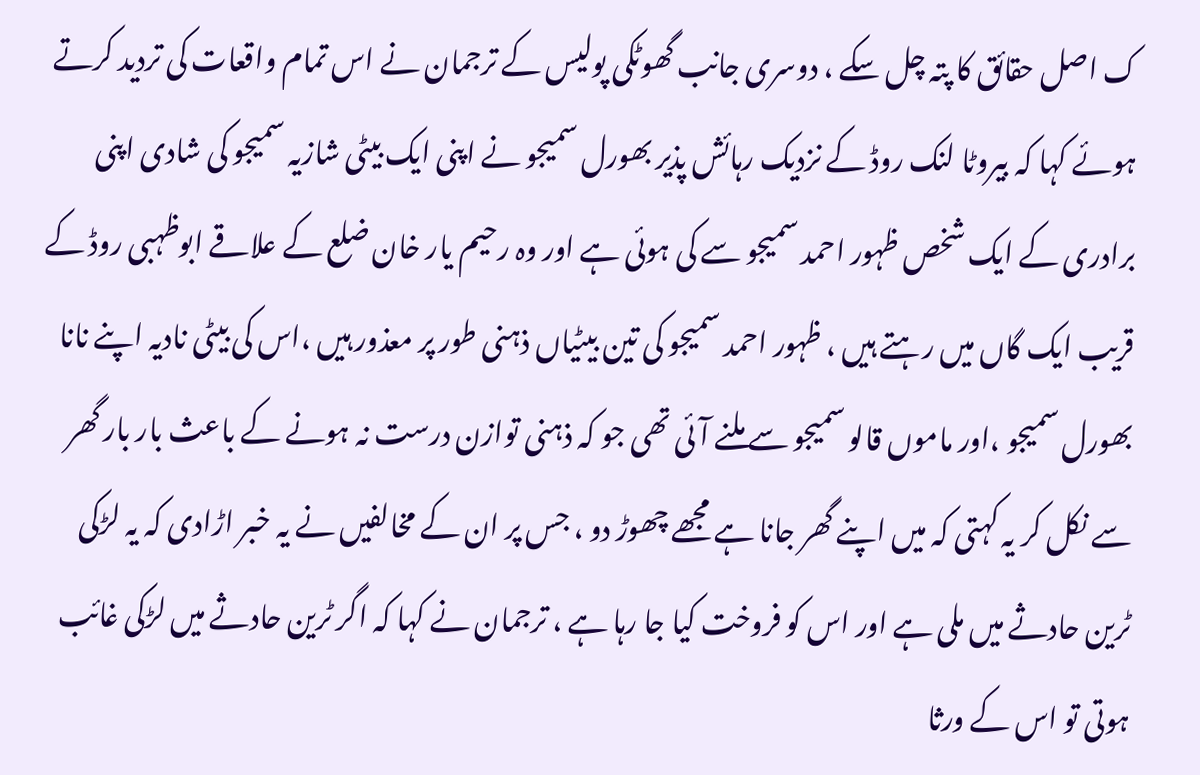ک اصل حقائق کا پتہ چل سکے ، دوسری جانب گھوٹکی پولیس کے ترجمان نے اس تمام واقعات کی تردید کرتے ہوئے کہا کہ بیروٹا لنک روڈ کے نزدیک رہائش پذیر بھورل سمیجو نے اپنی ایک بیٹی شازیہ سمیجو کی شادی اپنی برادری کے ایک شخص ظہور احمد سمیجو سے کی ہوئی ہے اور وہ رحیم یار خان ضلع کے علاقے ابوظہبی روڈ کے قریب ایک گاں میں رہتے ہیں ، ظہور احمد سمیجو کی تین بیٹیاں ذہنی طور پر معذور ہیں ،اس کی بیٹی نادیہ اپنے نانا بھورل سمیجو ،اور ماموں قالو سمیجو سے ملنے آئی تھی جو کہ ذہنی توازن درست نہ ہونے کے باعث بار بار گھر سے نکل کر یہ کہتی کہ میں اپنے گھر جانا ہے مجھے چھوڑ دو ، جس پر ان کے مخالفیں نے یہ خبر اڑادی کہ یہ لڑکی ٹرین حادثے میں ملی ہے اور اس کو فروخت کیا جا رہا ہے ، ترجمان نے کہا کہ اگر ٹرین حادثے میں لڑکی غائب ہوتی تو اس کے ورثا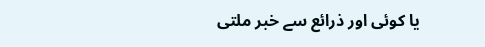یا کوئی اور ذرائع سے خبر ملتی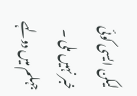لیکن ایسی کوئی خبر نہیں ملی ۔
جہلم میں دولہے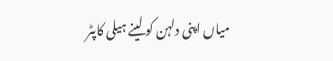میاں اپنی دلہن کو لینے ہیلی کاپٹر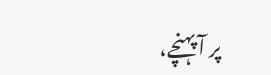پر آ پہنچے،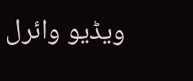ویڈیو وائرل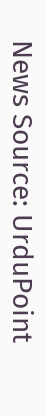News Source: UrduPoint